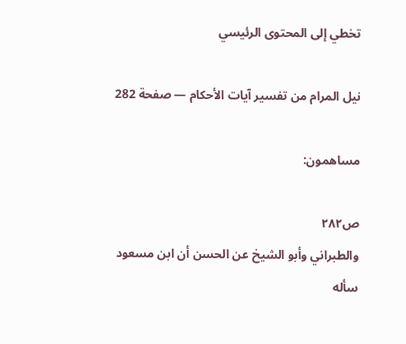تخطي إلى المحتوى الرئيسي

نيل المرام من تفسير آيات الأحكام — صفحة 282

مساهمون:

ص٢٨٢
والطبراني وأبو الشيخ عن الحسن أن ابن مسعود سأله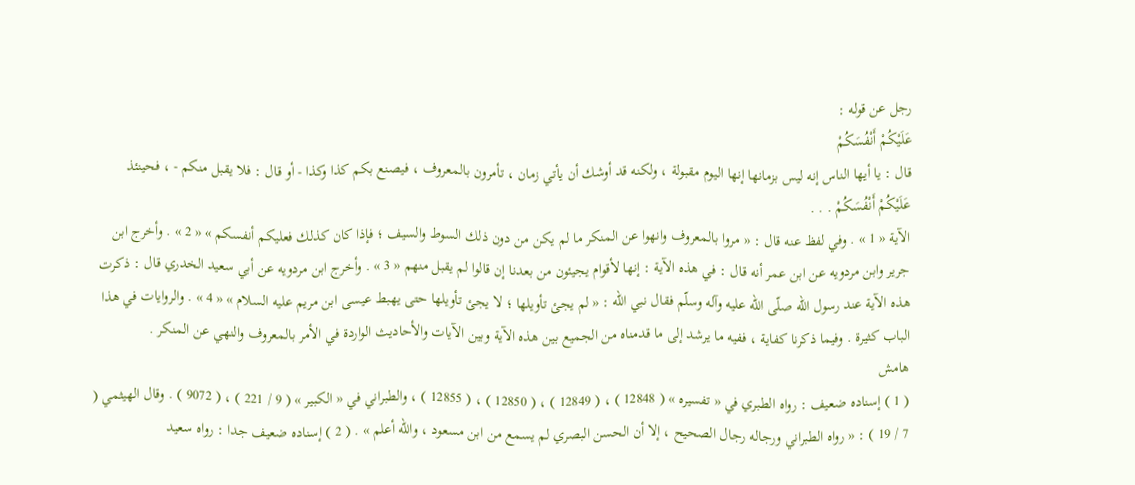رجل عن قوله :
عَلَيْكُمْ أَنْفُسَكُمْ
قال : يا أيها الناس إنه ليس بزمانها إنها اليوم مقبولة ، ولكنه قد أوشك أن يأتي زمان ، تأمرون بالمعروف ، فيصنع بكم كذا وكذا - أو قال : فلا يقبل منكم - ، فحينئذ
عَلَيْكُمْ أَنْفُسَكُمْ . . .
الآية « 1 » . وفي لفظ عنه قال : « مروا بالمعروف وانهوا عن المنكر ما لم يكن من دون ذلك السوط والسيف ؛ فإذا كان كذلك فعليكم أنفسكم » « 2 » . وأخرج ابن جرير وابن مردويه عن ابن عمر أنه قال : في هذه الآية : إنها لأقوام يجيئون من بعدنا إن قالوا لم يقبل منهم « 3 » . وأخرج ابن مردويه عن أبي سعيد الخدري قال : ذكرت هذه الآية عند رسول اللّه صلّى اللّه عليه وآله وسلّم فقال نبي اللّه : « لم يجئ تأويلها ؛ لا يجئ تأويلها حتى يهبط عيسى ابن مريم عليه السلام » « 4 » . والروايات في هذا الباب كثيرة . وفيما ذكرنا كفاية ، ففيه ما يرشد إلى ما قدمناه من الجميع بين هذه الآية وبين الآيات والأحاديث الواردة في الأمر بالمعروف والنهي عن المنكر .
هامش
( 1 ) إسناده ضعيف : رواه الطبري في « تفسيره » ( 12848 ) ، ( 12849 ) ، ( 12850 ) ، ( 12855 ) ، والطبراني في « الكبير » ( 9 / 221 ) ، ( 9072 ) . وقال الهيثمي ( 7 / 19 ) : « رواه الطبراني ورجاله رجال الصحيح ، إلا أن الحسن البصري لم يسمع من ابن مسعود ، واللّه أعلم » . ( 2 ) إسناده ضعيف جدا : رواه سعيد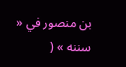بن منصور في « سننه » (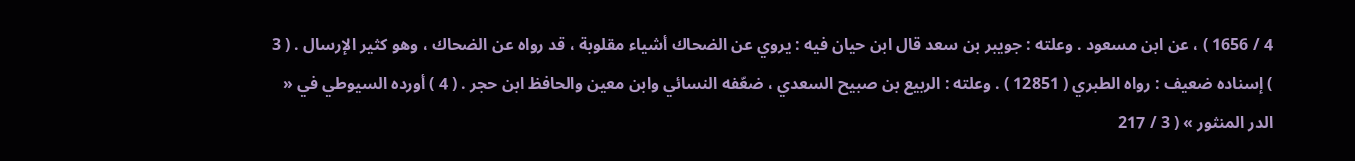4 / 1656 ) ، عن ابن مسعود . وعلته : جويبر بن سعد قال ابن حيان فيه : يروي عن الضحاك أشياء مقلوبة ، قد رواه عن الضحاك ، وهو كثير الإرسال . ( 3 ) إسناده ضعيف : رواه الطبري ( 12851 ) . وعلته : الربيع بن صبيح السعدي ، ضعّفه النسائي وابن معين والحافظ ابن حجر . ( 4 ) أورده السيوطي في « الدر المنثور » ( 3 / 217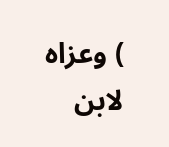) وعزاه لابن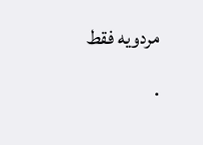مردويه فقط .